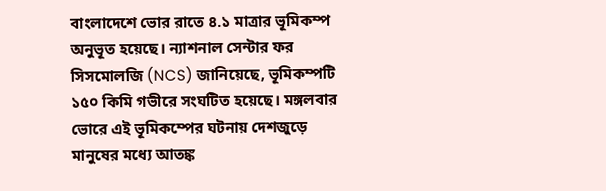বাংলাদেশে ভোর রাতে ৪.১ মাত্রার ভূমিকম্প অনুভূত হয়েছে। ন্যাশনাল সেন্টার ফর সিসমোলজি (NCS) জানিয়েছে, ভূমিকম্পটি ১৫০ কিমি গভীরে সংঘটিত হয়েছে। মঙ্গলবার ভোরে এই ভূমিকম্পের ঘটনায় দেশজুড়ে মানুষের মধ্যে আতঙ্ক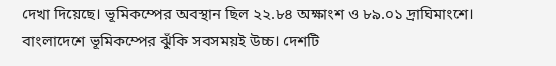দেখা দিয়েছে। ভূমিকম্পের অবস্থান ছিল ২২.৮৪ অক্ষাংশ ও ৮৯.০১ দ্রাঘিমাংশে।
বাংলাদেশে ভূমিকম্পের ঝুঁকি সবসময়ই উচ্চ। দেশটি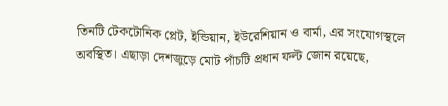তিনটি টেকটোনিক প্লেট, ইন্ডিয়ান, ইউরেশিয়ান ও বার্মা, এর সংযোগস্থলে অবস্থিত। এছাড়া দেশজুড়ে মোট পাঁচটি প্রধান ফল্ট জোন রয়েছে,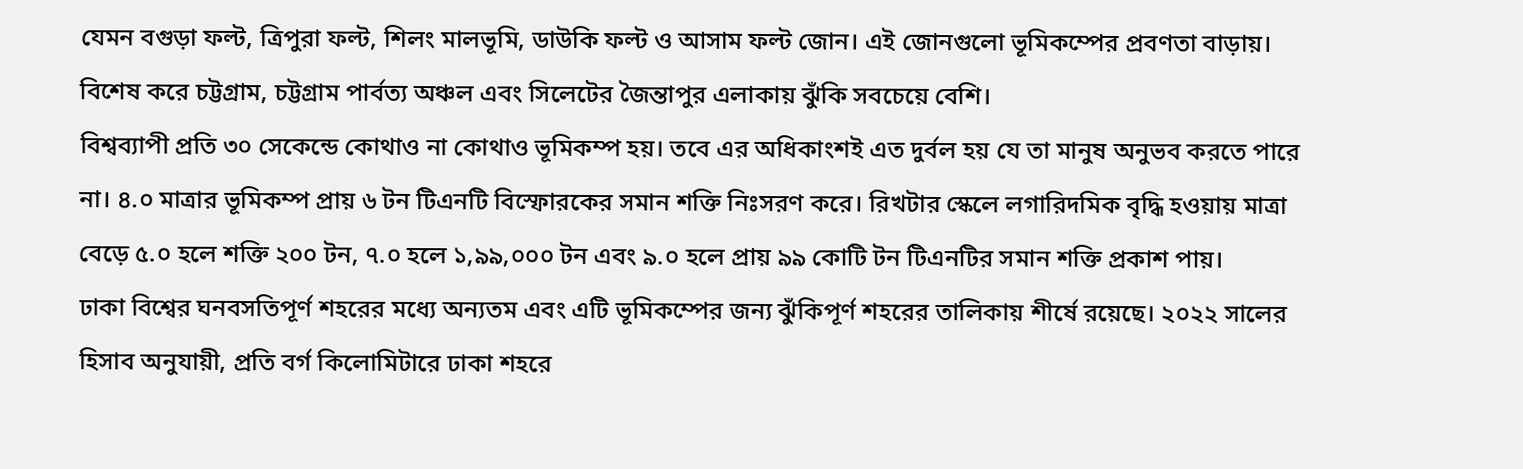যেমন বগুড়া ফল্ট, ত্রিপুরা ফল্ট, শিলং মালভূমি, ডাউকি ফল্ট ও আসাম ফল্ট জোন। এই জোনগুলো ভূমিকম্পের প্রবণতা বাড়ায়। বিশেষ করে চট্টগ্রাম, চট্টগ্রাম পার্বত্য অঞ্চল এবং সিলেটের জৈন্তাপুর এলাকায় ঝুঁকি সবচেয়ে বেশি।
বিশ্বব্যাপী প্রতি ৩০ সেকেন্ডে কোথাও না কোথাও ভূমিকম্প হয়। তবে এর অধিকাংশই এত দুর্বল হয় যে তা মানুষ অনুভব করতে পারে না। ৪.০ মাত্রার ভূমিকম্প প্রায় ৬ টন টিএনটি বিস্ফোরকের সমান শক্তি নিঃসরণ করে। রিখটার স্কেলে লগারিদমিক বৃদ্ধি হওয়ায় মাত্রা বেড়ে ৫.০ হলে শক্তি ২০০ টন, ৭.০ হলে ১,৯৯,০০০ টন এবং ৯.০ হলে প্রায় ৯৯ কোটি টন টিএনটির সমান শক্তি প্রকাশ পায়।
ঢাকা বিশ্বের ঘনবসতিপূর্ণ শহরের মধ্যে অন্যতম এবং এটি ভূমিকম্পের জন্য ঝুঁকিপূর্ণ শহরের তালিকায় শীর্ষে রয়েছে। ২০২২ সালের হিসাব অনুযায়ী, প্রতি বর্গ কিলোমিটারে ঢাকা শহরে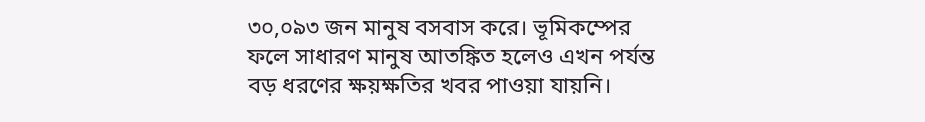৩০,০৯৩ জন মানুষ বসবাস করে। ভূমিকম্পের ফলে সাধারণ মানুষ আতঙ্কিত হলেও এখন পর্যন্ত বড় ধরণের ক্ষয়ক্ষতির খবর পাওয়া যায়নি।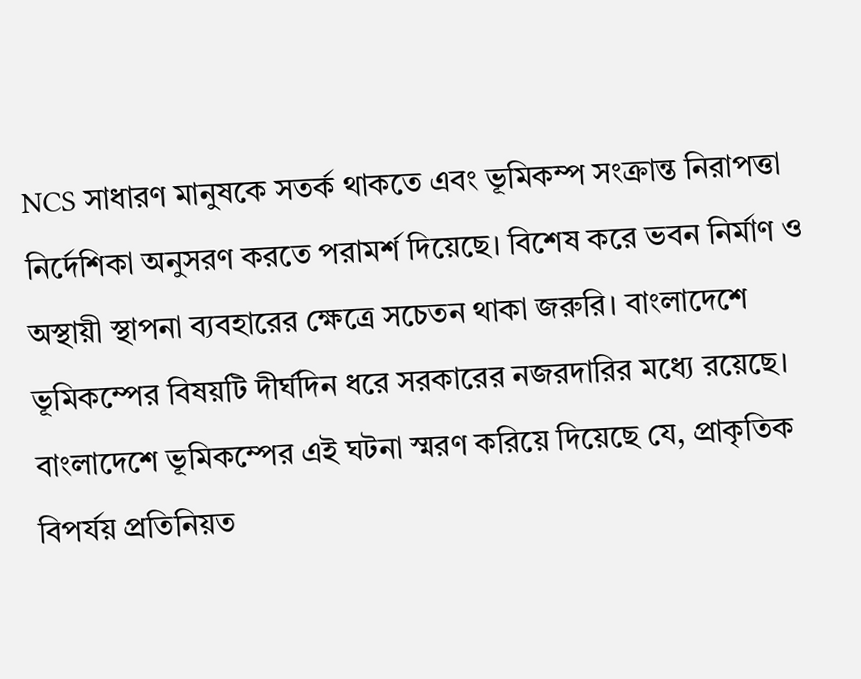NCS সাধারণ মানুষকে সতর্ক থাকতে এবং ভূমিকম্প সংক্রান্ত নিরাপত্তা নির্দেশিকা অনুসরণ করতে পরামর্শ দিয়েছে। বিশেষ করে ভবন নির্মাণ ও অস্থায়ী স্থাপনা ব্যবহারের ক্ষেত্রে সচেতন থাকা জরুরি। বাংলাদেশে ভূমিকম্পের বিষয়টি দীর্ঘদিন ধরে সরকারের নজরদারির মধ্যে রয়েছে।
বাংলাদেশে ভূমিকম্পের এই ঘটনা স্মরণ করিয়ে দিয়েছে যে, প্রাকৃতিক বিপর্যয় প্রতিনিয়ত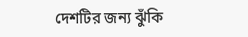দেশটির জন্য ঝুঁকি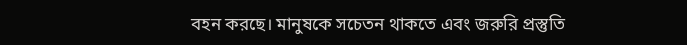বহন করছে। মানুষকে সচেতন থাকতে এবং জরুরি প্রস্তুতি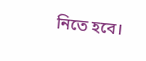নিতে হবে।